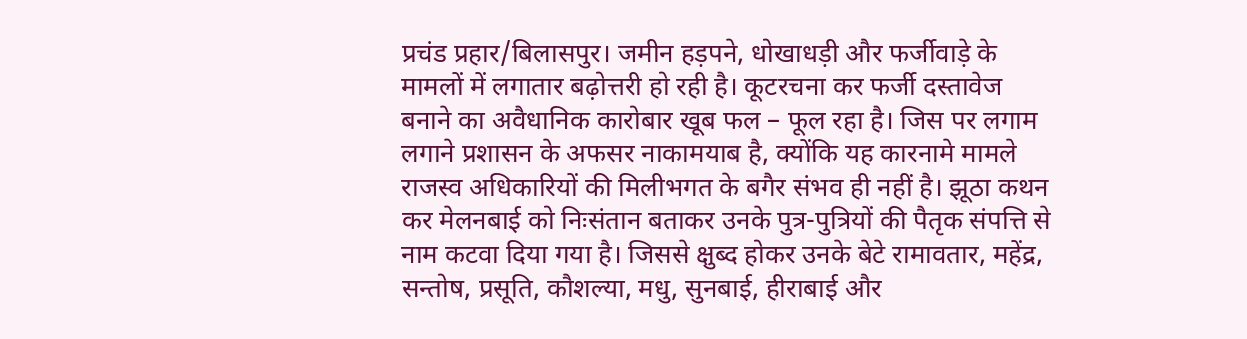प्रचंड प्रहार/बिलासपुर। जमीन हड़पने, धोखाधड़ी और फर्जीवाड़े के मामलों में लगातार बढ़ोत्तरी हो रही है। कूटरचना कर फर्जी दस्तावेज बनाने का अवैधानिक कारोबार खूब फल – फूल रहा है। जिस पर लगाम लगाने प्रशासन के अफसर नाकामयाब है, क्योंकि यह कारनामे मामले राजस्व अधिकारियों की मिलीभगत के बगैर संभव ही नहीं है। झूठा कथन कर मेलनबाई को निःसंतान बताकर उनके पुत्र-पुत्रियों की पैतृक संपत्ति से नाम कटवा दिया गया है। जिससे क्षुब्द होकर उनके बेटे रामावतार, महेंद्र, सन्तोष, प्रसूति, कौशल्या, मधु, सुनबाई, हीराबाई और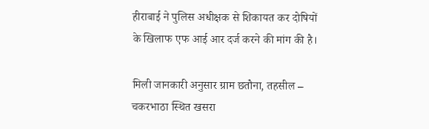हीराबाई ने पुलिस अधीक्षक से शिकायत कर दोषियों के खिलाफ एफ आई आर दर्ज करने की मांग की है।

मिली जानकारी अनुसार ग्राम छतौना, तहसील – चकरभाठा स्थित खसरा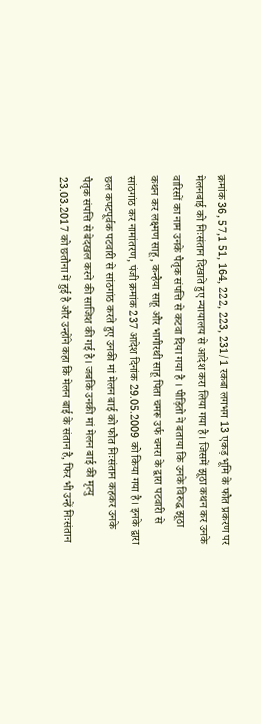क्रमांक 36, 57,1 51, 164, 222, 223, 231/1 रकबा लगभग 13 एकड़ भूमि के फौत प्रकरण पर मेलनबाई को निःसंतान दिखाते हुए न्यायालय से आदेश करा लिया गया है। जिसमें झूठा कथन कर उनके वारिसों का नाम उनके पैतृक संपत्ति से कटवा दिया गया है । पीड़ितो ने बताया कि उनके विरुद्ध झूठा कथन कर लक्ष्मण साहू, कन्हैया साहू और भागीरथी साहू पिता चमरू उर्फ चमरा के द्वारा पटवारी से सांठगांठ कर नामांतरण, पंजी क्रमांक 237 आदेश दिनांक 29.05.2009 को किया गया है। इनके द्वारा छल कपटपूर्वक पटवारी से सांठगांठ करते हुए उनकी मां मेलन बाई को फौत निःसंतान कहकर उनके पैतृक संपत्ति से बेदखल करने की साजिश की गई है। जबकि उनकी मां मेलन बाई की मृत्यु 23.03.2017 को छतौना में हुई है और उन्होंने कहा कि मेलन बाई के संतान है, फिर भी उन्हें निःसंतान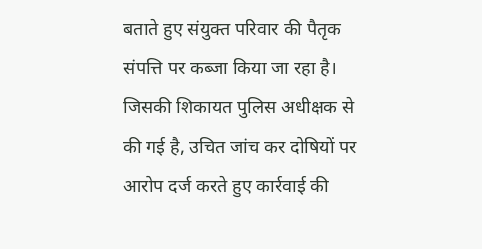बताते हुए संयुक्त परिवार की पैतृक संपत्ति पर कब्जा किया जा रहा है। जिसकी शिकायत पुलिस अधीक्षक से की गई है, उचित जांच कर दोषियों पर आरोप दर्ज करते हुए कार्रवाई की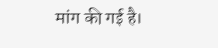मांग की गई है।